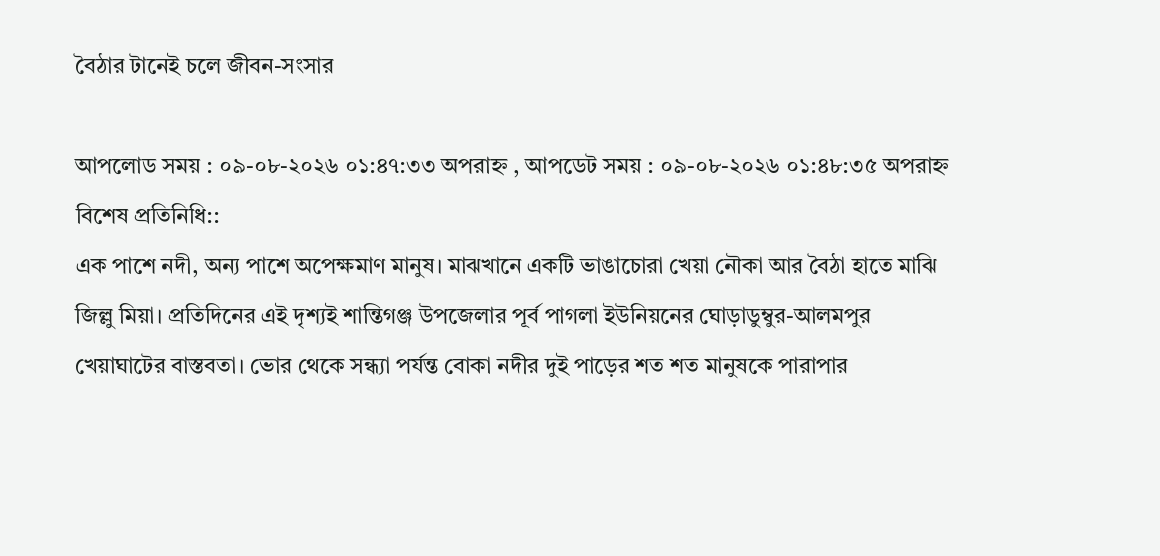বৈঠার টানেই চলে জীবন-সংসার

আপলোড সময় : ০৯-০৮-২০২৬ ০১:৪৭:৩৩ অপরাহ্ন , আপডেট সময় : ০৯-০৮-২০২৬ ০১:৪৮:৩৫ অপরাহ্ন
বিশেষ প্রতিনিধি::
এক পাশে নদী, অন্য পাশে অপেক্ষমাণ মানুষ। মাঝখানে একটি ভাঙাচোরা খেয়া নৌকা আর বৈঠা হাতে মাঝি জিল্লু মিয়া। প্রতিদিনের এই দৃশ্যই শান্তিগঞ্জ উপজেলার পূর্ব পাগলা ইউনিয়নের ঘোড়াডুম্বুর-আলমপুর খেয়াঘাটের বাস্তবতা। ভোর থেকে সন্ধ্যা পর্যন্ত বোকা নদীর দুই পাড়ের শত শত মানুষকে পারাপার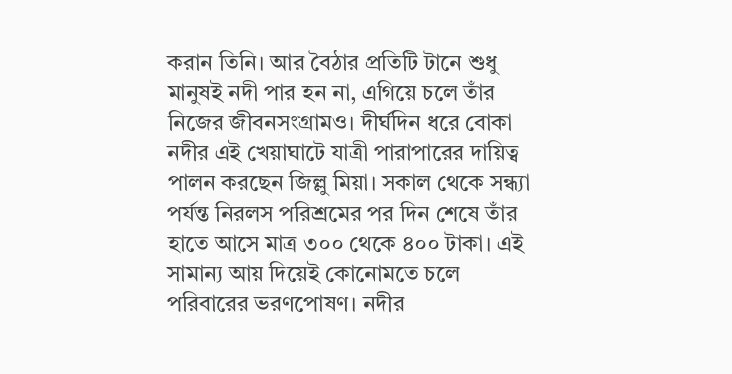করান তিনি। আর বৈঠার প্রতিটি টানে শুধু মানুষই নদী পার হন না, এগিয়ে চলে তাঁর নিজের জীবনসংগ্রামও। দীর্ঘদিন ধরে বোকা নদীর এই খেয়াঘাটে যাত্রী পারাপারের দায়িত্ব পালন করছেন জিল্লু মিয়া। সকাল থেকে সন্ধ্যা পর্যন্ত নিরলস পরিশ্রমের পর দিন শেষে তাঁর হাতে আসে মাত্র ৩০০ থেকে ৪০০ টাকা। এই সামান্য আয় দিয়েই কোনোমতে চলে পরিবারের ভরণপোষণ। নদীর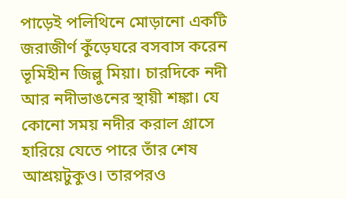পাড়েই পলিথিনে মোড়ানো একটি জরাজীর্ণ কুঁড়েঘরে বসবাস করেন ভূমিহীন জিল্লু মিয়া। চারদিকে নদী আর নদীভাঙনের স্থায়ী শঙ্কা। যে কোনো সময় নদীর করাল গ্রাসে হারিয়ে যেতে পারে তাঁর শেষ আশ্রয়টুকুও। তারপরও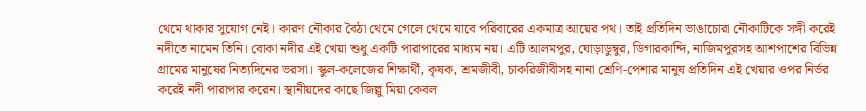থেমে থাকার সুযোগ নেই। কারণ নৌকার বৈঠা থেমে গেলে থেমে যাবে পরিবারের একমাত্র আয়ের পথ। তাই প্রতিদিন ভাঙাচোরা নৌকাটিকে সঙ্গী করেই নদীতে নামেন তিনি। বোকা নদীর এই খেয়া শুধু একটি পারাপারের মাধ্যম নয়। এটি আলমপুর, ঘোড়াডুম্বুর, ডিগারকান্দি, নাজিমপুরসহ আশপাশের বিভিন্ন গ্রামের মানুষের নিত্যদিনের ভরসা। স্কুল-কলেজের শিক্ষার্থী, কৃষক, শ্রমজীবী, চাকরিজীবীসহ নানা শ্রেণি-পেশার মানুষ প্রতিদিন এই খেয়ার ওপর নির্ভর করেই নদী পারাপার করেন। স্থানীয়দের কাছে জিল্লু মিয়া কেবল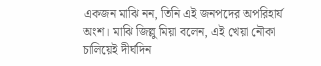একজন মাঝি নন, তিনি এই জনপদের অপরিহার্য অংশ। মাঝি জিল্লু মিয়া বলেন, এই খেয়া নৌকা চালিয়েই দীর্ঘদিন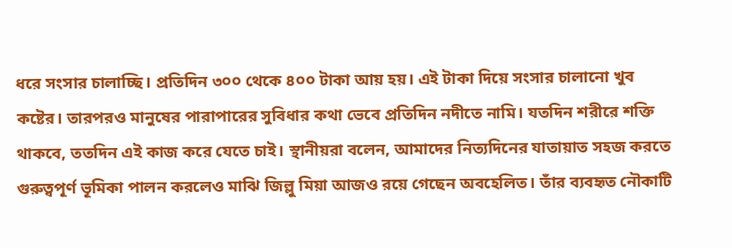ধরে সংসার চালাচ্ছি। প্রতিদিন ৩০০ থেকে ৪০০ টাকা আয় হয়। এই টাকা দিয়ে সংসার চালানো খুব কষ্টের। তারপরও মানুষের পারাপারের সুবিধার কথা ভেবে প্রতিদিন নদীতে নামি। যতদিন শরীরে শক্তি থাকবে, ততদিন এই কাজ করে যেতে চাই। স্থানীয়রা বলেন, আমাদের নিত্যদিনের যাতায়াত সহজ করতে গুরুত্বপূর্ণ ভূমিকা পালন করলেও মাঝি জিল্লু মিয়া আজও রয়ে গেছেন অবহেলিত। তাঁর ব্যবহৃত নৌকাটি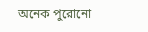অনেক পুরোনো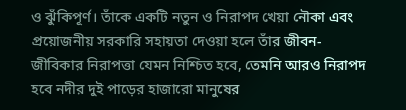ও ঝুঁকিপূর্ণ। তাঁকে একটি নতুন ও নিরাপদ খেয়া নৌকা এবং প্রয়োজনীয় সরকারি সহায়তা দেওয়া হলে তাঁর জীবন-জীবিকার নিরাপত্তা যেমন নিশ্চিত হবে, তেমনি আরও নিরাপদ হবে নদীর দুই পাড়ের হাজারো মানুষের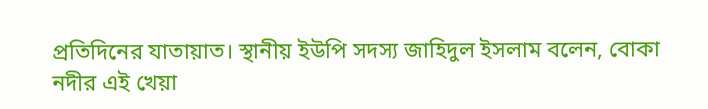প্রতিদিনের যাতায়াত। স্থানীয় ইউপি সদস্য জাহিদুল ইসলাম বলেন, বোকা নদীর এই খেয়া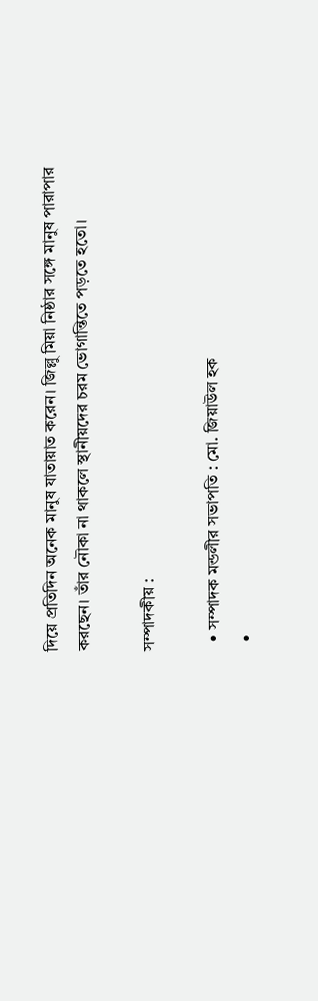দিয়ে প্রতিদিন অনেক মানুষ যাতায়াত করেন। জিল্লু মিয়া নিষ্ঠার সঙ্গে মানুষ পারাপার করছেন। তাঁর নৌকা না থাকলে স্থানীয়দের চরম ভোগান্তিতে পড়তে হতো।

সম্পাদকীয় :

  • সম্পাদক মন্ডলীর সভাপতি : মো. জিয়াউল হক
  •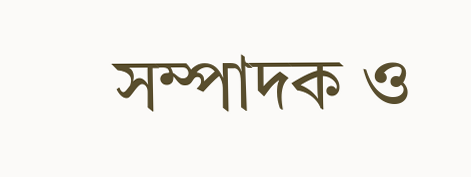সম্পাদক ও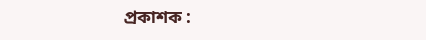প্রকাশক :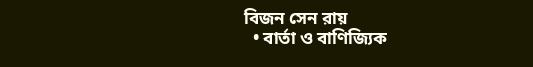বিজন সেন রায়
  • বার্তা ও বাণিজ্যিক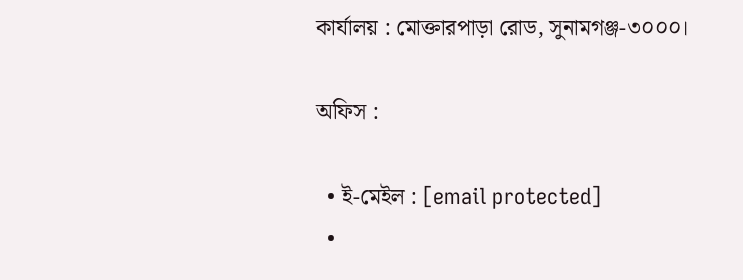কার্যালয় : মোক্তারপাড়া রোড, সুনামগঞ্জ-৩০০০।

অফিস :

  • ই-মেইল : [email protected]
  •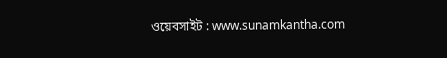ওয়েবসাইট : www.sunamkantha.com